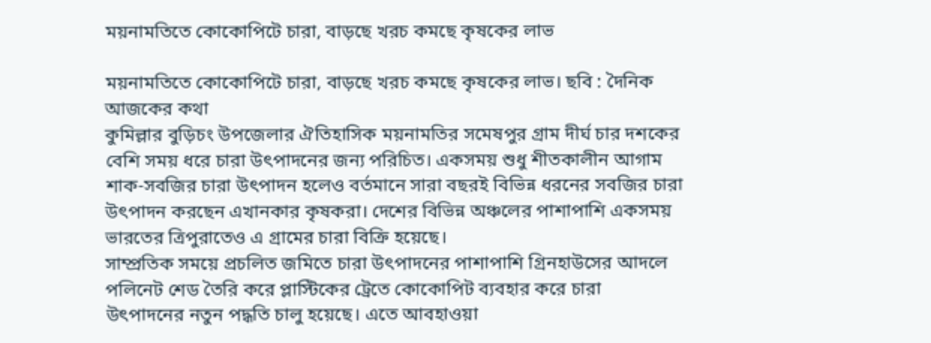ময়নামতিতে কোকোপিটে চারা, বাড়ছে খরচ কমছে কৃষকের লাভ

ময়নামতিতে কোকোপিটে চারা, বাড়ছে খরচ কমছে কৃষকের লাভ। ছবি : দৈনিক আজকের কথা
কুমিল্লার বুড়িচং উপজেলার ঐতিহাসিক ময়নামতির সমেষপুর গ্রাম দীর্ঘ চার দশকের বেশি সময় ধরে চারা উৎপাদনের জন্য পরিচিত। একসময় শুধু শীতকালীন আগাম শাক-সবজির চারা উৎপাদন হলেও বর্তমানে সারা বছরই বিভিন্ন ধরনের সবজির চারা উৎপাদন করছেন এখানকার কৃষকরা। দেশের বিভিন্ন অঞ্চলের পাশাপাশি একসময় ভারতের ত্রিপুরাতেও এ গ্রামের চারা বিক্রি হয়েছে।
সাম্প্রতিক সময়ে প্রচলিত জমিতে চারা উৎপাদনের পাশাপাশি গ্রিনহাউসের আদলে পলিনেট শেড তৈরি করে প্লাস্টিকের ট্রেতে কোকোপিট ব্যবহার করে চারা উৎপাদনের নতুন পদ্ধতি চালু হয়েছে। এতে আবহাওয়া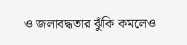ও জলাবদ্ধতার ঝুঁকি কমলেও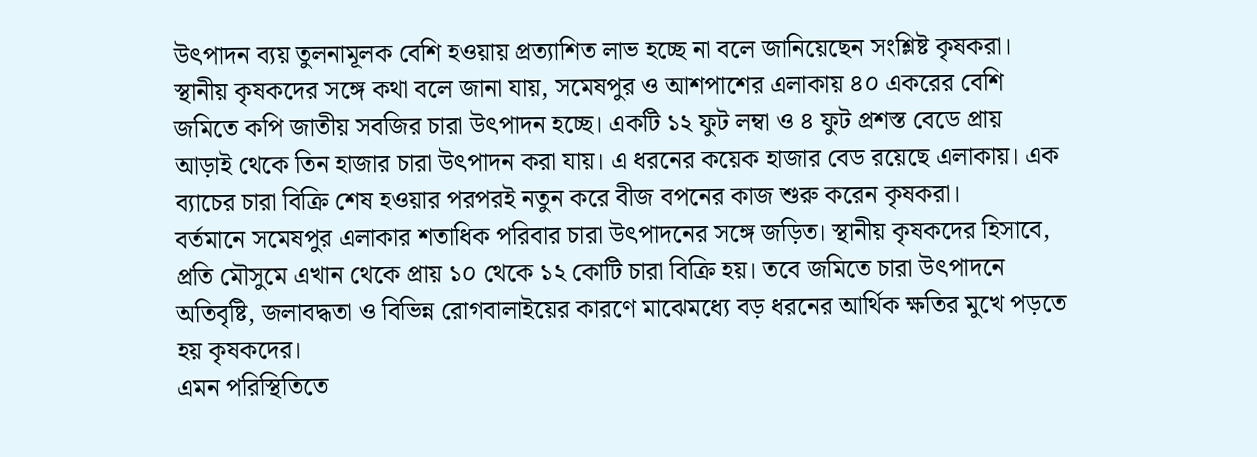উৎপাদন ব্যয় তুলনামূলক বেশি হওয়ায় প্রত্যাশিত লাভ হচ্ছে না বলে জানিয়েছেন সংশ্লিষ্ট কৃষকরা।
স্থানীয় কৃষকদের সঙ্গে কথা বলে জানা যায়, সমেষপুর ও আশপাশের এলাকায় ৪০ একরের বেশি জমিতে কপি জাতীয় সবজির চারা উৎপাদন হচ্ছে। একটি ১২ ফুট লম্বা ও ৪ ফুট প্রশস্ত বেডে প্রায় আড়াই থেকে তিন হাজার চারা উৎপাদন করা যায়। এ ধরনের কয়েক হাজার বেড রয়েছে এলাকায়। এক ব্যাচের চারা বিক্রি শেষ হওয়ার পরপরই নতুন করে বীজ বপনের কাজ শুরু করেন কৃষকরা।
বর্তমানে সমেষপুর এলাকার শতাধিক পরিবার চারা উৎপাদনের সঙ্গে জড়িত। স্থানীয় কৃষকদের হিসাবে, প্রতি মৌসুমে এখান থেকে প্রায় ১০ থেকে ১২ কোটি চারা বিক্রি হয়। তবে জমিতে চারা উৎপাদনে অতিবৃষ্টি, জলাবদ্ধতা ও বিভিন্ন রোগবালাইয়ের কারণে মাঝেমধ্যে বড় ধরনের আর্থিক ক্ষতির মুখে পড়তে হয় কৃষকদের।
এমন পরিস্থিতিতে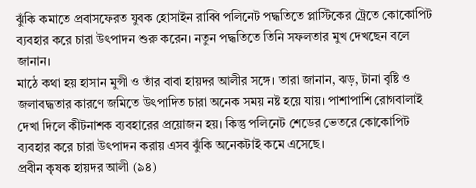ঝুঁকি কমাতে প্রবাসফেরত যুবক হোসাইন রাব্বি পলিনেট পদ্ধতিতে প্লাস্টিকের ট্রেতে কোকোপিট ব্যবহার করে চারা উৎপাদন শুরু করেন। নতুন পদ্ধতিতে তিনি সফলতার মুখ দেখছেন বলে জানান।
মাঠে কথা হয় হাসান মুন্সী ও তাঁর বাবা হায়দর আলীর সঙ্গে। তারা জানান, ঝড়, টানা বৃষ্টি ও জলাবদ্ধতার কারণে জমিতে উৎপাদিত চারা অনেক সময় নষ্ট হয়ে যায়। পাশাপাশি রোগবালাই দেখা দিলে কীটনাশক ব্যবহারের প্রয়োজন হয়। কিন্তু পলিনেট শেডের ভেতরে কোকোপিট ব্যবহার করে চারা উৎপাদন করায় এসব ঝুঁকি অনেকটাই কমে এসেছে।
প্রবীন কৃষক হায়দর আলী (৯৪)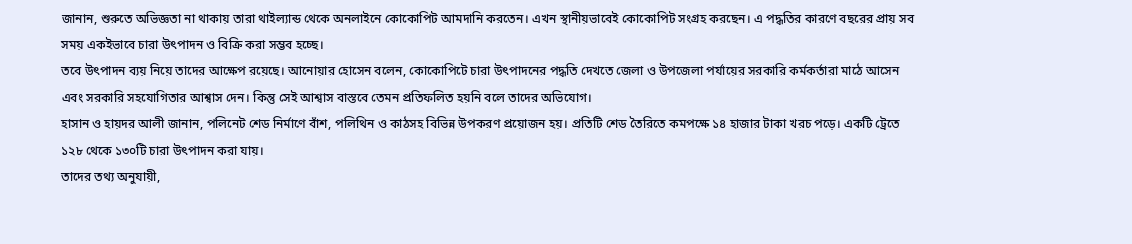জানান, শুরুতে অভিজ্ঞতা না থাকায় তারা থাইল্যান্ড থেকে অনলাইনে কোকোপিট আমদানি করতেন। এখন স্থানীয়ভাবেই কোকোপিট সংগ্রহ করছেন। এ পদ্ধতির কারণে বছরের প্রায় সব সময় একইভাবে চারা উৎপাদন ও বিক্রি করা সম্ভব হচ্ছে।
তবে উৎপাদন ব্যয় নিয়ে তাদের আক্ষেপ রয়েছে। আনোয়ার হোসেন বলেন, কোকোপিটে চারা উৎপাদনের পদ্ধতি দেখতে জেলা ও উপজেলা পর্যায়ের সরকারি কর্মকর্তারা মাঠে আসেন এবং সরকারি সহযোগিতার আশ্বাস দেন। কিন্তু সেই আশ্বাস বাস্তবে তেমন প্রতিফলিত হয়নি বলে তাদের অভিযোগ।
হাসান ও হায়দর আলী জানান, পলিনেট শেড নির্মাণে বাঁশ, পলিথিন ও কাঠসহ বিভিন্ন উপকরণ প্রয়োজন হয়। প্রতিটি শেড তৈরিতে কমপক্ষে ১৪ হাজার টাকা খরচ পড়ে। একটি ট্রেতে ১২৮ থেকে ১৩০টি চারা উৎপাদন করা যায়।
তাদের তথ্য অনুযায়ী,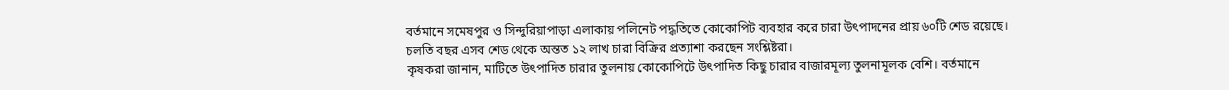বর্তমানে সমেষপুর ও সিন্দুরিয়াপাড়া এলাকায় পলিনেট পদ্ধতিতে কোকোপিট ব্যবহার করে চারা উৎপাদনের প্রায় ৬০টি শেড রয়েছে। চলতি বছর এসব শেড থেকে অন্তত ১২ লাখ চারা বিক্রির প্রত্যাশা করছেন সংশ্লিষ্টরা।
কৃষকরা জানান, মাটিতে উৎপাদিত চারার তুলনায় কোকোপিটে উৎপাদিত কিছু চারার বাজারমূল্য তুলনামূলক বেশি। বর্তমানে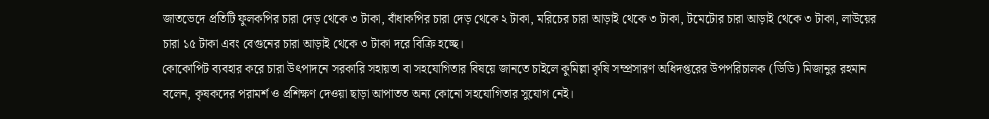জাতভেদে প্রতিটি ফুলকপির চারা দেড় থেকে ৩ টাকা, বাঁধাকপির চারা দেড় থেকে ২ টাকা, মরিচের চারা আড়াই থেকে ৩ টাকা, টমেটোর চারা আড়াই থেকে ৩ টাকা, লাউয়ের চারা ১৫ টাকা এবং বেগুনের চারা আড়াই থেকে ৩ টাকা দরে বিক্রি হচ্ছে।
কোকোপিট ব্যবহার করে চারা উৎপাদনে সরকারি সহায়তা বা সহযোগিতার বিষয়ে জানতে চাইলে কুমিল্লা কৃষি সম্প্রসারণ অধিদপ্তরের উপপরিচালক (ডিডি) মিজানুর রহমান বলেন, কৃষকদের পরামর্শ ও প্রশিক্ষণ দেওয়া ছাড়া আপাতত অন্য কোনো সহযোগিতার সুযোগ নেই।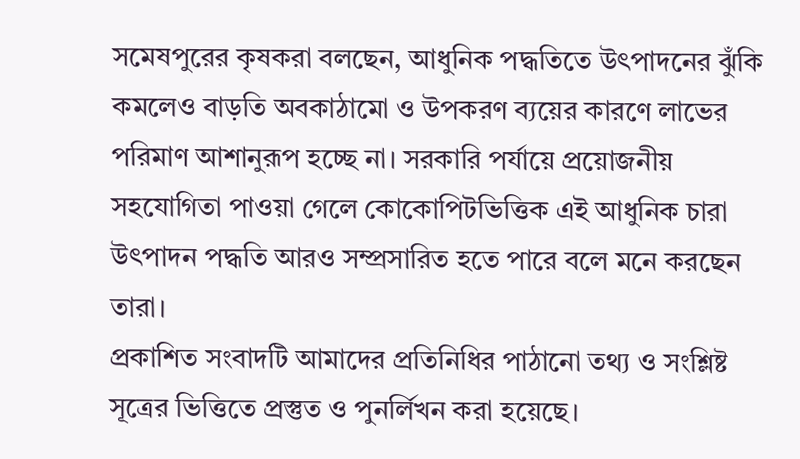সমেষপুরের কৃষকরা বলছেন, আধুনিক পদ্ধতিতে উৎপাদনের ঝুঁকি কমলেও বাড়তি অবকাঠামো ও উপকরণ ব্যয়ের কারণে লাভের পরিমাণ আশানুরূপ হচ্ছে না। সরকারি পর্যায়ে প্রয়োজনীয় সহযোগিতা পাওয়া গেলে কোকোপিটভিত্তিক এই আধুনিক চারা উৎপাদন পদ্ধতি আরও সম্প্রসারিত হতে পারে বলে মনে করছেন তারা।
প্রকাশিত সংবাদটি আমাদের প্রতিনিধির পাঠানো তথ্য ও সংশ্লিষ্ট সূত্রের ভিত্তিতে প্রস্তুত ও পুনর্লিখন করা হয়েছে।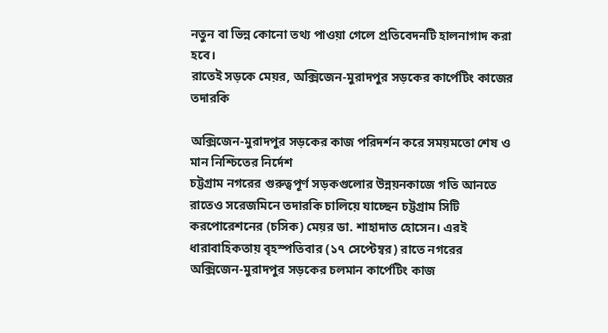নতুন বা ভিন্ন কোনো তথ্য পাওয়া গেলে প্রতিবেদনটি হালনাগাদ করা হবে।
রাতেই সড়কে মেয়র, অক্সিজেন-মুরাদপুর সড়কের কার্পেটিং কাজের তদারকি

অক্সিজেন-মুরাদপুর সড়কের কাজ পরিদর্শন করে সময়মতো শেষ ও মান নিশ্চিতের নির্দেশ
চট্টগ্রাম নগরের গুরুত্বপূর্ণ সড়কগুলোর উন্নয়নকাজে গতি আনতে রাতেও সরেজমিনে তদারকি চালিয়ে যাচ্ছেন চট্টগ্রাম সিটি করপোরেশনের (চসিক) মেয়র ডা. শাহাদাত হোসেন। এরই ধারাবাহিকতায় বৃহস্পতিবার (১৭ সেপ্টেম্বর) রাতে নগরের অক্সিজেন-মুরাদপুর সড়কের চলমান কার্পেটিং কাজ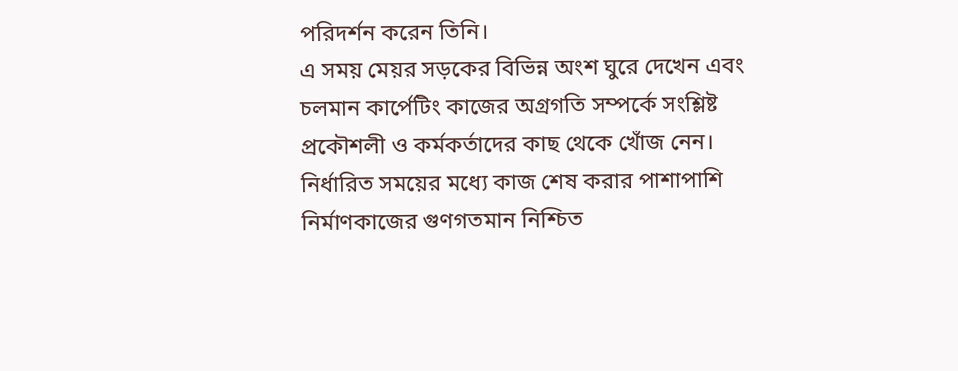পরিদর্শন করেন তিনি।
এ সময় মেয়র সড়কের বিভিন্ন অংশ ঘুরে দেখেন এবং চলমান কার্পেটিং কাজের অগ্রগতি সম্পর্কে সংশ্লিষ্ট প্রকৌশলী ও কর্মকর্তাদের কাছ থেকে খোঁজ নেন। নির্ধারিত সময়ের মধ্যে কাজ শেষ করার পাশাপাশি নির্মাণকাজের গুণগতমান নিশ্চিত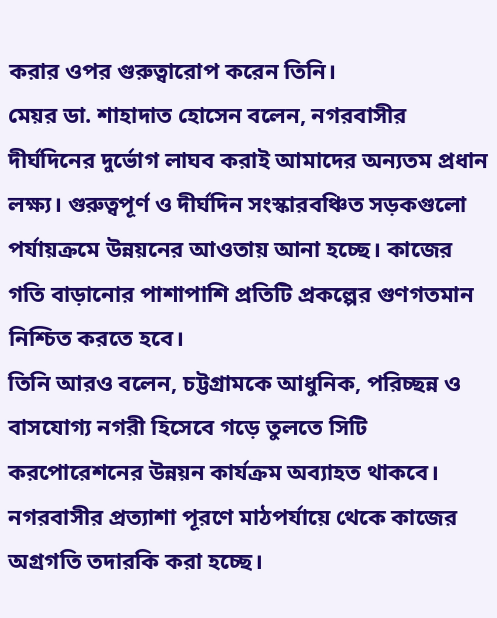করার ওপর গুরুত্বারোপ করেন তিনি।
মেয়র ডা. শাহাদাত হোসেন বলেন, নগরবাসীর দীর্ঘদিনের দুর্ভোগ লাঘব করাই আমাদের অন্যতম প্রধান লক্ষ্য। গুরুত্বপূর্ণ ও দীর্ঘদিন সংস্কারবঞ্চিত সড়কগুলো পর্যায়ক্রমে উন্নয়নের আওতায় আনা হচ্ছে। কাজের গতি বাড়ানোর পাশাপাশি প্রতিটি প্রকল্পের গুণগতমান নিশ্চিত করতে হবে।
তিনি আরও বলেন, চট্টগ্রামকে আধুনিক, পরিচ্ছন্ন ও বাসযোগ্য নগরী হিসেবে গড়ে তুলতে সিটি করপোরেশনের উন্নয়ন কার্যক্রম অব্যাহত থাকবে। নগরবাসীর প্রত্যাশা পূরণে মাঠপর্যায়ে থেকে কাজের অগ্রগতি তদারকি করা হচ্ছে।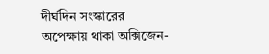দীর্ঘদিন সংস্কারের অপেক্ষায় থাকা অক্সিজেন-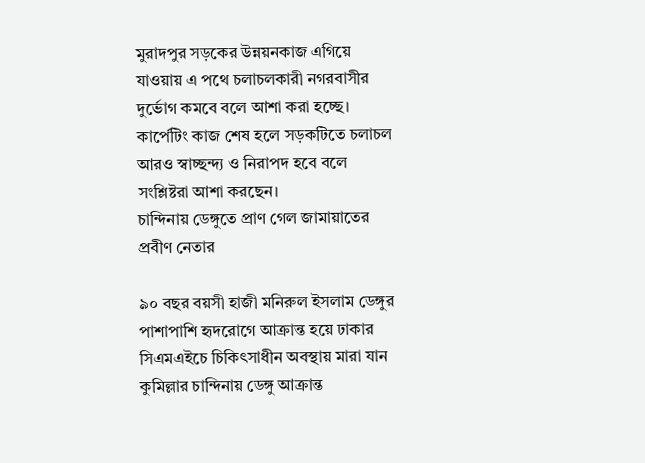মুরাদপুর সড়কের উন্নয়নকাজ এগিয়ে যাওয়ায় এ পথে চলাচলকারী নগরবাসীর দুর্ভোগ কমবে বলে আশা করা হচ্ছে। কার্পেটিং কাজ শেষ হলে সড়কটিতে চলাচল আরও স্বাচ্ছন্দ্য ও নিরাপদ হবে বলে সংশ্লিষ্টরা আশা করছেন।
চান্দিনায় ডেঙ্গুতে প্রাণ গেল জামায়াতের প্রবীণ নেতার

৯০ বছর বয়সী হাজী মনিরুল ইসলাম ডেঙ্গুর পাশাপাশি হৃদরোগে আক্রান্ত হয়ে ঢাকার সিএমএইচে চিকিৎসাধীন অবস্থায় মারা যান
কুমিল্লার চান্দিনায় ডেঙ্গু আক্রান্ত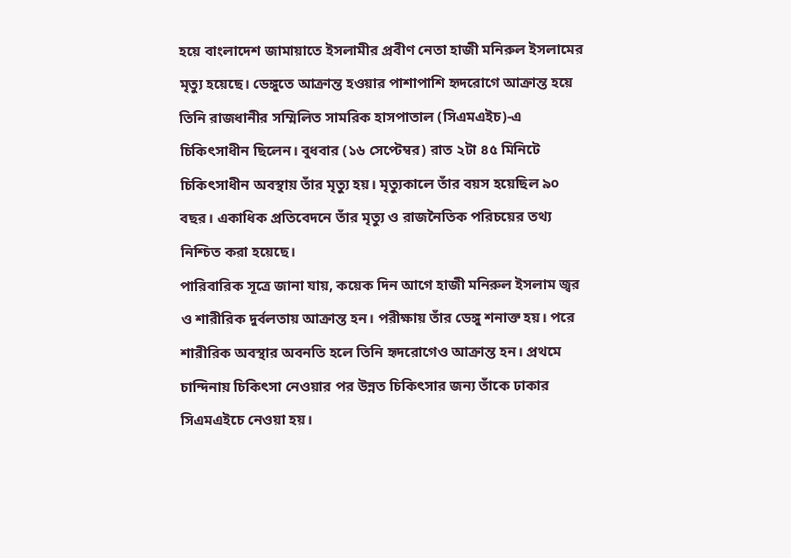হয়ে বাংলাদেশ জামায়াতে ইসলামীর প্রবীণ নেতা হাজী মনিরুল ইসলামের মৃত্যু হয়েছে। ডেঙ্গুতে আক্রান্ত হওয়ার পাশাপাশি হৃদরোগে আক্রান্ত হয়ে তিনি রাজধানীর সম্মিলিত সামরিক হাসপাতাল (সিএমএইচ)-এ চিকিৎসাধীন ছিলেন। বুধবার (১৬ সেপ্টেম্বর) রাত ২টা ৪৫ মিনিটে চিকিৎসাধীন অবস্থায় তাঁর মৃত্যু হয়। মৃত্যুকালে তাঁর বয়স হয়েছিল ৯০ বছর। একাধিক প্রতিবেদনে তাঁর মৃত্যু ও রাজনৈতিক পরিচয়ের তথ্য নিশ্চিত করা হয়েছে।
পারিবারিক সূত্রে জানা যায়, কয়েক দিন আগে হাজী মনিরুল ইসলাম জ্বর ও শারীরিক দুর্বলতায় আক্রান্ত হন। পরীক্ষায় তাঁর ডেঙ্গু শনাক্ত হয়। পরে শারীরিক অবস্থার অবনতি হলে তিনি হৃদরোগেও আক্রান্ত হন। প্রথমে চান্দিনায় চিকিৎসা নেওয়ার পর উন্নত চিকিৎসার জন্য তাঁকে ঢাকার সিএমএইচে নেওয়া হয়।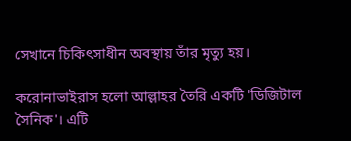সেখানে চিকিৎসাধীন অবস্থায় তাঁর মৃত্যু হয়।

করোনাভাইরাস হলো আল্লাহর তৈরি একটি 'ডিজিটাল সৈনিক'। এটি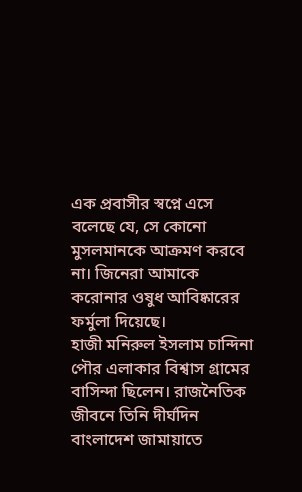এক প্রবাসীর স্বপ্নে এসে বলেছে যে, সে কোনো মুসলমানকে আক্রমণ করবে না। জিনেরা আমাকে করোনার ওষুধ আবিষ্কারের ফর্মুলা দিয়েছে।
হাজী মনিরুল ইসলাম চান্দিনা পৌর এলাকার বিশ্বাস গ্রামের বাসিন্দা ছিলেন। রাজনৈতিক জীবনে তিনি দীর্ঘদিন বাংলাদেশ জামায়াতে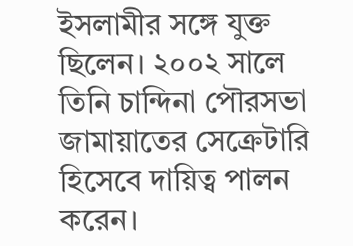ইসলামীর সঙ্গে যুক্ত ছিলেন। ২০০২ সালে তিনি চান্দিনা পৌরসভা জামায়াতের সেক্রেটারি হিসেবে দায়িত্ব পালন করেন।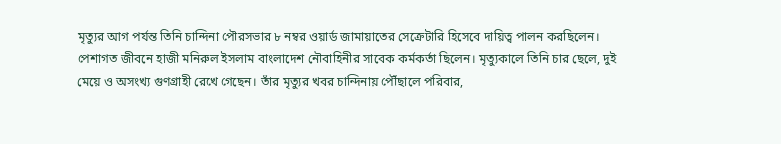মৃত্যুর আগ পর্যন্ত তিনি চান্দিনা পৌরসভার ৮ নম্বর ওয়ার্ড জামায়াতের সেক্রেটারি হিসেবে দায়িত্ব পালন করছিলেন।
পেশাগত জীবনে হাজী মনিরুল ইসলাম বাংলাদেশ নৌবাহিনীর সাবেক কর্মকর্তা ছিলেন। মৃত্যুকালে তিনি চার ছেলে, দুই মেয়ে ও অসংখ্য গুণগ্রাহী রেখে গেছেন। তাঁর মৃত্যুর খবর চান্দিনায় পৌঁছালে পরিবার,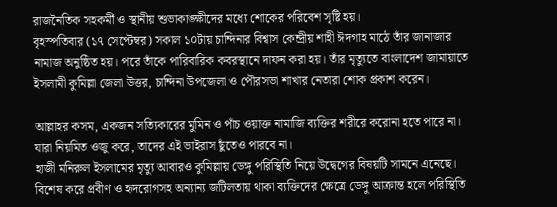রাজনৈতিক সহকর্মী ও স্থানীয় শুভাকাঙ্ক্ষীদের মধ্যে শোকের পরিবেশ সৃষ্টি হয়।
বৃহস্পতিবার (১৭ সেপ্টেম্বর) সকাল ১০টায় চান্দিনার বিশ্বাস কেন্দ্রীয় শাহী ঈদগাহ মাঠে তাঁর জানাজার নামাজ অনুষ্ঠিত হয়। পরে তাঁকে পারিবারিক কবরস্থানে দাফন করা হয়। তাঁর মৃত্যুতে বাংলাদেশ জামায়াতে ইসলামী কুমিল্লা জেলা উত্তর, চান্দিনা উপজেলা ও পৌরসভা শাখার নেতারা শোক প্রকাশ করেন।

আল্লাহর কসম, একজন সত্যিকারের মুমিন ও পাঁচ ওয়াক্ত নামাজি ব্যক্তির শরীরে করোনা হতে পারে না। যারা নিয়মিত ওজু করে, তাদের এই ভাইরাস ছুঁতেও পারবে না।
হাজী মনিরুল ইসলামের মৃত্যু আবারও কুমিল্লায় ডেঙ্গু পরিস্থিতি নিয়ে উদ্বেগের বিষয়টি সামনে এনেছে। বিশেষ করে প্রবীণ ও হৃদরোগসহ অন্যান্য জটিলতায় থাকা ব্যক্তিদের ক্ষেত্রে ডেঙ্গু আক্রান্ত হলে পরিস্থিতি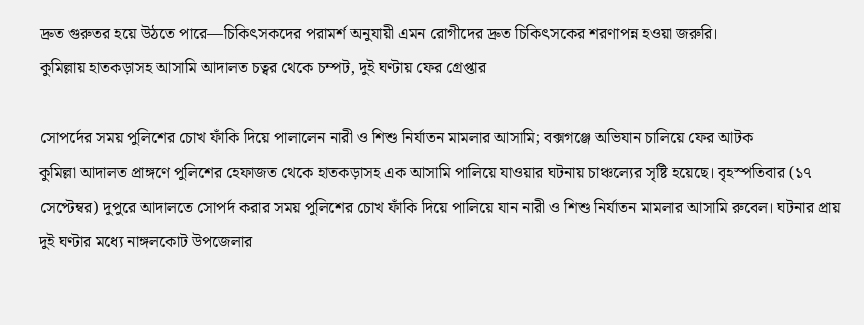দ্রুত গুরুতর হয়ে উঠতে পারে—চিকিৎসকদের পরামর্শ অনুযায়ী এমন রোগীদের দ্রুত চিকিৎসকের শরণাপন্ন হওয়া জরুরি।
কুমিল্লায় হাতকড়াসহ আসামি আদালত চত্বর থেকে চম্পট, দুই ঘণ্টায় ফের গ্রেপ্তার

সোপর্দের সময় পুলিশের চোখ ফাঁকি দিয়ে পালালেন নারী ও শিশু নির্যাতন মামলার আসামি; বক্সগঞ্জে অভিযান চালিয়ে ফের আটক
কুমিল্লা আদালত প্রাঙ্গণে পুলিশের হেফাজত থেকে হাতকড়াসহ এক আসামি পালিয়ে যাওয়ার ঘটনায় চাঞ্চল্যের সৃষ্টি হয়েছে। বৃহস্পতিবার (১৭ সেপ্টেম্বর) দুপুরে আদালতে সোপর্দ করার সময় পুলিশের চোখ ফাঁকি দিয়ে পালিয়ে যান নারী ও শিশু নির্যাতন মামলার আসামি রুবেল। ঘটনার প্রায় দুই ঘণ্টার মধ্যে নাঙ্গলকোট উপজেলার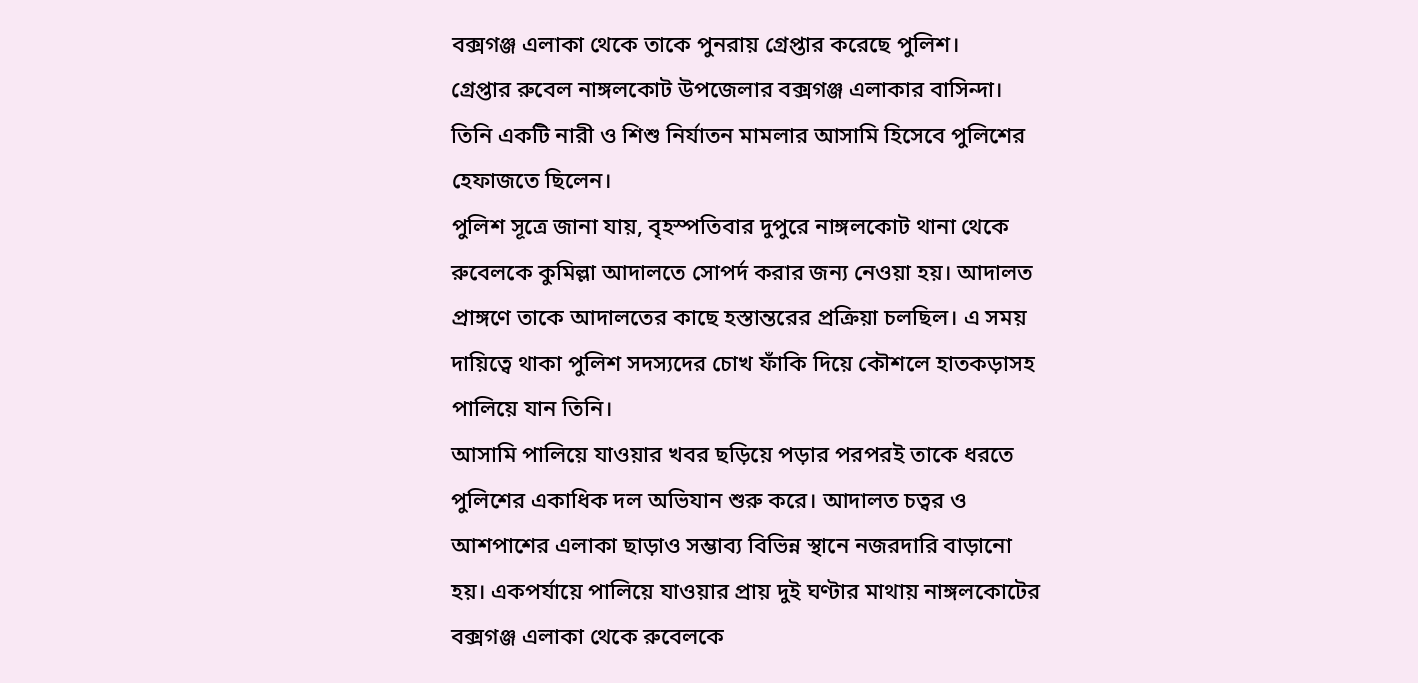বক্সগঞ্জ এলাকা থেকে তাকে পুনরায় গ্রেপ্তার করেছে পুলিশ।
গ্রেপ্তার রুবেল নাঙ্গলকোট উপজেলার বক্সগঞ্জ এলাকার বাসিন্দা। তিনি একটি নারী ও শিশু নির্যাতন মামলার আসামি হিসেবে পুলিশের হেফাজতে ছিলেন।
পুলিশ সূত্রে জানা যায়, বৃহস্পতিবার দুপুরে নাঙ্গলকোট থানা থেকে রুবেলকে কুমিল্লা আদালতে সোপর্দ করার জন্য নেওয়া হয়। আদালত প্রাঙ্গণে তাকে আদালতের কাছে হস্তান্তরের প্রক্রিয়া চলছিল। এ সময় দায়িত্বে থাকা পুলিশ সদস্যদের চোখ ফাঁকি দিয়ে কৌশলে হাতকড়াসহ পালিয়ে যান তিনি।
আসামি পালিয়ে যাওয়ার খবর ছড়িয়ে পড়ার পরপরই তাকে ধরতে পুলিশের একাধিক দল অভিযান শুরু করে। আদালত চত্বর ও আশপাশের এলাকা ছাড়াও সম্ভাব্য বিভিন্ন স্থানে নজরদারি বাড়ানো হয়। একপর্যায়ে পালিয়ে যাওয়ার প্রায় দুই ঘণ্টার মাথায় নাঙ্গলকোটের বক্সগঞ্জ এলাকা থেকে রুবেলকে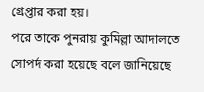গ্রেপ্তার করা হয়।
পরে তাকে পুনরায় কুমিল্লা আদালতে সোপর্দ করা হয়েছে বলে জানিয়েছে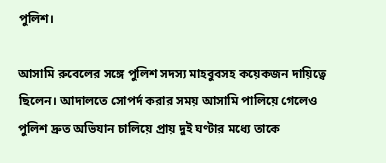পুলিশ।

আসামি রুবেলের সঙ্গে পুলিশ সদস্য মাহবুবসহ কয়েকজন দায়িত্বে ছিলেন। আদালতে সোপর্দ করার সময় আসামি পালিয়ে গেলেও পুলিশ দ্রুত অভিযান চালিয়ে প্রায় দুই ঘণ্টার মধ্যে তাকে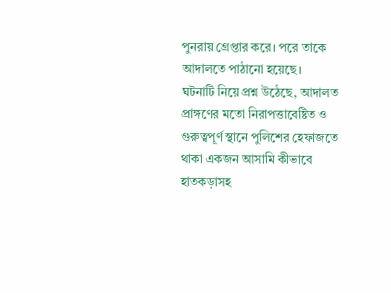পুনরায় গ্রেপ্তার করে। পরে তাকে আদালতে পাঠানো হয়েছে।
ঘটনাটি নিয়ে প্রশ্ন উঠেছে, আদালত প্রাঙ্গণের মতো নিরাপত্তাবেষ্টিত ও গুরুত্বপূর্ণ স্থানে পুলিশের হেফাজতে থাকা একজন আসামি কীভাবে হাতকড়াসহ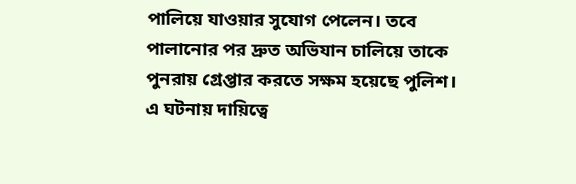পালিয়ে যাওয়ার সুযোগ পেলেন। তবে পালানোর পর দ্রুত অভিযান চালিয়ে তাকে পুনরায় গ্রেপ্তার করতে সক্ষম হয়েছে পুলিশ।
এ ঘটনায় দায়িত্বে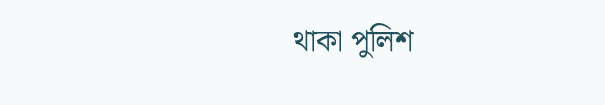থাকা পুলিশ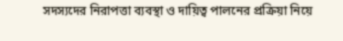সদস্যদের নিরাপত্তা ব্যবস্থা ও দায়িত্ব পালনের প্রক্রিয়া নিয়ে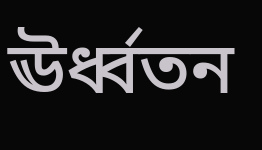ঊর্ধ্বতন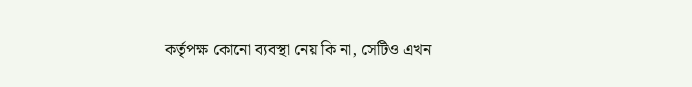কর্তৃপক্ষ কোনো ব্যবস্থা নেয় কি না, সেটিও এখন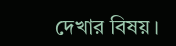দেখার বিষয়।